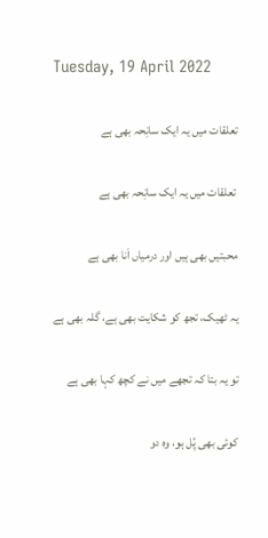Tuesday, 19 April 2022

تعلقات میں یہ ایک سانِحہ بھی ہے

 تعلقات میں یہ ایک سانِحہ بھی ہے

محبتیں بھی ہیں اور درمیاں اَنا بھی ہے

یہ ٹھیک، تجھ کو شکایت بھی ہے، گلہ بھی ہے

تو یہ بتا کہ تجھے میں نے کچھ کہا بھی ہے

کوئی بھی پُل ہو، وہ دو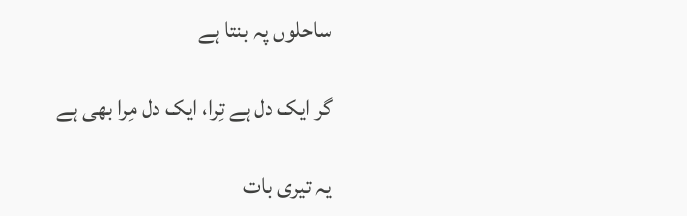ساحلوں پہ بنتا ہے

گر ایک دل ہے تِرا، ایک دل مِرا بھی ہے

یہ تیری بات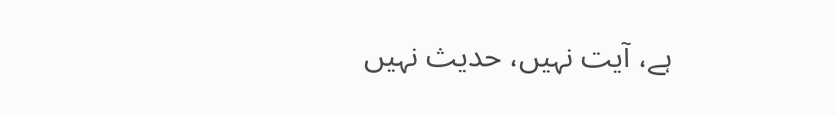ہے، آیت نہیں، حدیث نہیں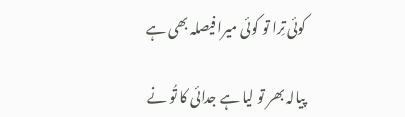کوئی تِرا تو کوئی میرا فیصلہ بھی ہے

پیالہ بھر تو لیا ہے جدائی کا تُو نے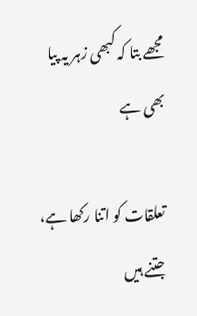مجھے بتا کہ کبھی زہر یہ پیا بھی ہے

تعلقات کو اتنا رکھا ہے، جتنے ہیں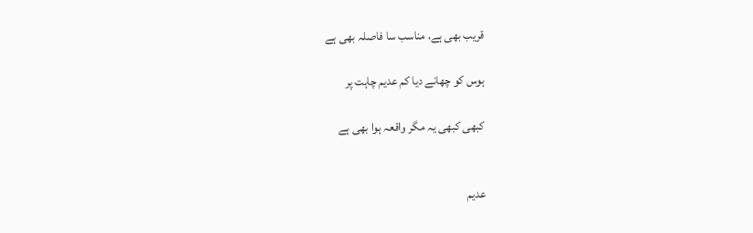قریب بھی ہے، مناسب سا فاصلہ بھی ہے

ہوس کو چھانے دیا کم عدیم چاہت پر

کبھی کبھی یہ مگر واقعہ ہوا بھی ہے


عدیم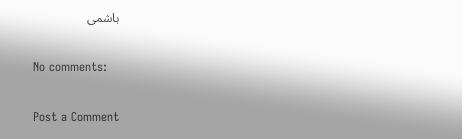ہاشمی

No comments:

Post a Comment